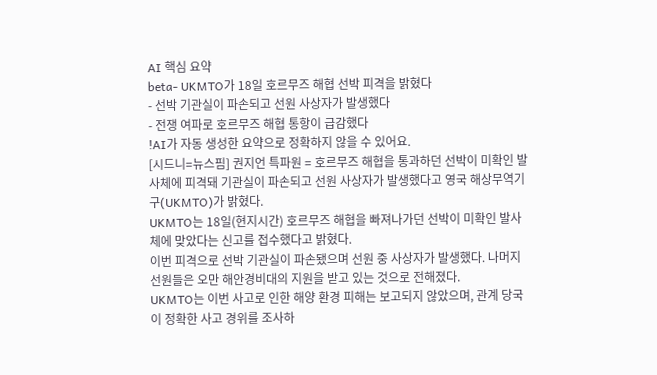AI 핵심 요약
beta- UKMTO가 18일 호르무즈 해협 선박 피격을 밝혔다
- 선박 기관실이 파손되고 선원 사상자가 발생했다
- 전쟁 여파로 호르무즈 해협 통항이 급감했다
!AI가 자동 생성한 요약으로 정확하지 않을 수 있어요.
[시드니=뉴스핌] 권지언 특파원 = 호르무즈 해협을 통과하던 선박이 미확인 발사체에 피격돼 기관실이 파손되고 선원 사상자가 발생했다고 영국 해상무역기구(UKMTO)가 밝혔다.
UKMTO는 18일(현지시간) 호르무즈 해협을 빠져나가던 선박이 미확인 발사체에 맞았다는 신고를 접수했다고 밝혔다.
이번 피격으로 선박 기관실이 파손됐으며 선원 중 사상자가 발생했다. 나머지 선원들은 오만 해안경비대의 지원을 받고 있는 것으로 전해졌다.
UKMTO는 이번 사고로 인한 해양 환경 피해는 보고되지 않았으며, 관계 당국이 정확한 사고 경위를 조사하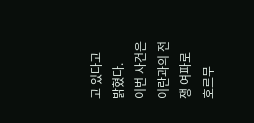고 있다고 밝혔다.
이번 사건은 이란과의 전쟁 여파로 호르무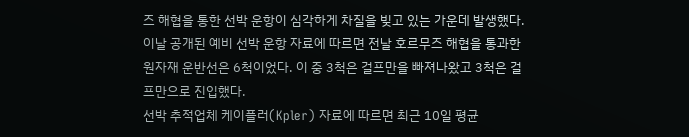즈 해협을 통한 선박 운항이 심각하게 차질을 빚고 있는 가운데 발생했다.
이날 공개된 예비 선박 운항 자료에 따르면 전날 호르무즈 해협을 통과한 원자재 운반선은 6척이었다. 이 중 3척은 걸프만을 빠져나왔고 3척은 걸프만으로 진입했다.
선박 추적업체 케이플러(Kpler) 자료에 따르면 최근 10일 평균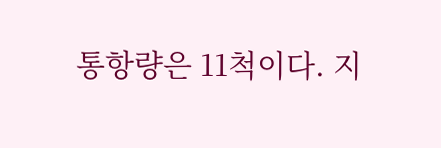통항량은 11척이다. 지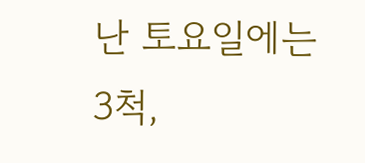난 토요일에는 3척,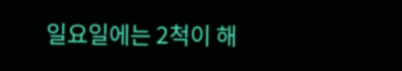일요일에는 2척이 해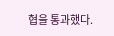협을 통과했다.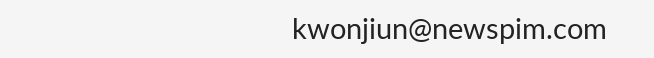kwonjiun@newspim.com